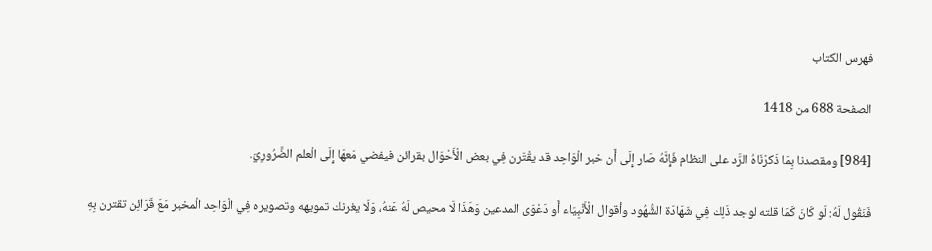فهرس الكتاب

الصفحة 688 من 1418

[984] ومقصدنا بِمَا ذَكرْنَاهُ الرَّد على النظام فَإِنَّهُ صَار إِلَى أَن خبر الْوَاحِد قد يقْتَرن فِي بعض الْأَحْوَال بقرائن فيفضي مَعهَا إِلَى الْعلم الضَّرُورِيّ.

فَنَقُول لَهُ: لَو كَانَ كَمَا قلته لوجد ذَلِك فِي شَهَادَة الشُّهُود وأقوال الْأَنْبِيَاء أَو دَعْوَى المدعين وَهَذَا لَا محيص لَهُ عَنهُ، وَلَا يغرنك تمويهه وتصويره فِي الْوَاحِد الْمخبر مَعَ قَرَائِن تقترن بِهِ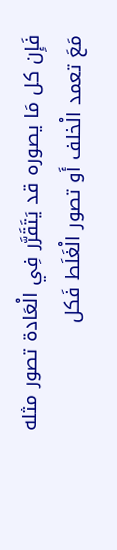فَإِن كل مَا يصوره قد يَتَقَرَّر فِي الْعَادة تصور مثله مَعَ تعمد الْخلف أَو تصور الْغَلَط فَكل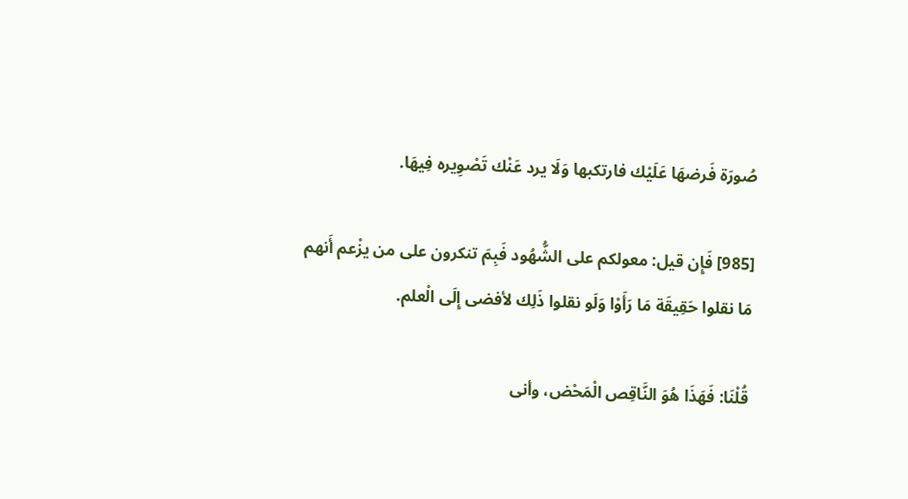صُورَة فَرضهَا عَلَيْك فارتكبها وَلَا يرد عَنْك تَصْوِيره فِيهَا.

[985] فَإِن قيل: معولكم على الشُّهُود فَبِمَ تنكرون على من يزْعم أَنهم مَا نقلوا حَقِيقَة مَا رَأَوْا وَلَو نقلوا ذَلِك لأفضى إِلَى الْعلم.

قُلْنَا: فَهَذَا هُوَ النَّاقِص الْمَحْض، وأنى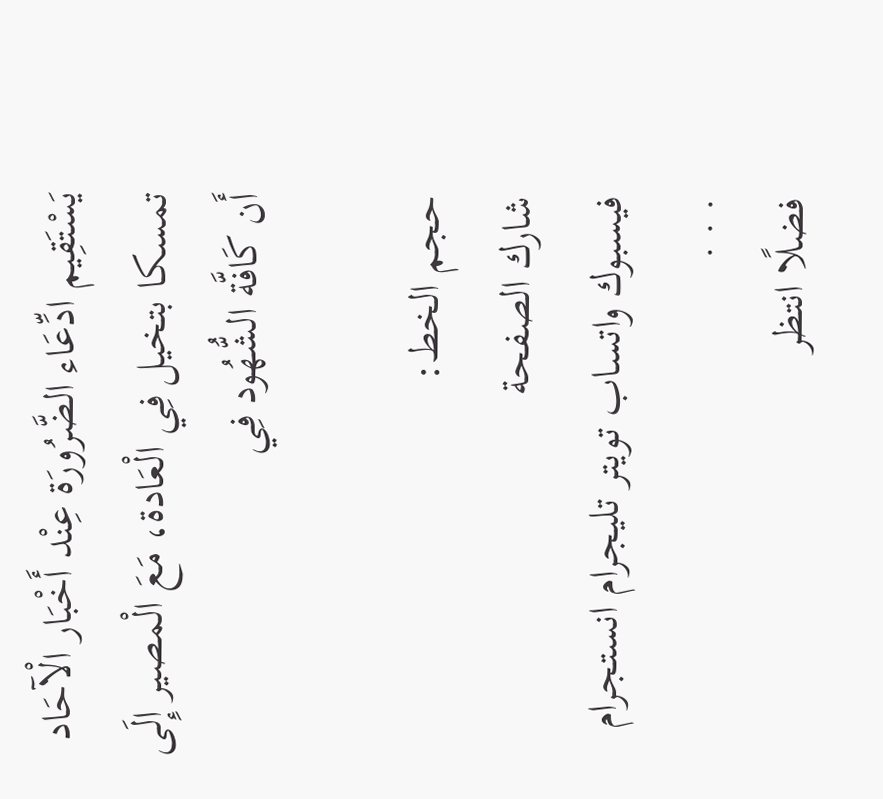يَسْتَقِيم ادِّعَاء الضَّرُورَة عِنْد أَخْبَار الْآحَاد تمسكا بتخيل فِي الْعَادة، مَعَ الْمصير إِلَى أَن كَافَّة الشُّهُود فِي

حجم الخط:
شارك الصفحة
فيسبوك واتساب تويتر تليجرام انستجرام
. . .
فضلًا انتظر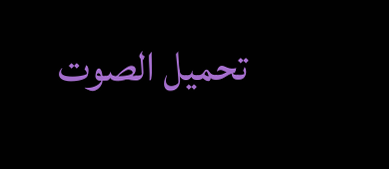تحميل الصوت